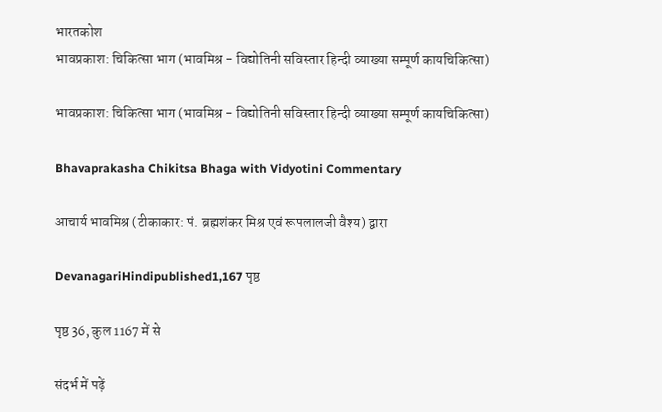भारतकोश
भावप्रकाश: चिकित्सा भाग (भावमिश्र - विद्योतिनी सविस्तार हिन्दी व्याख्या सम्पूर्ण कायचिकित्सा)

भावप्रकाश: चिकित्सा भाग (भावमिश्र - विद्योतिनी सविस्तार हिन्दी व्याख्या सम्पूर्ण कायचिकित्सा)

Bhavaprakasha Chikitsa Bhaga with Vidyotini Commentary

आचार्य भावमिश्र (टीकाकार: पं. ब्रह्मशंकर मिश्र एवं रूपलालजी वैश्य) द्वारा

DevanagariHindipublished1,167 पृष्ठ

पृष्ठ 36, कुल 1167 में से

संदर्भ में पढ़ें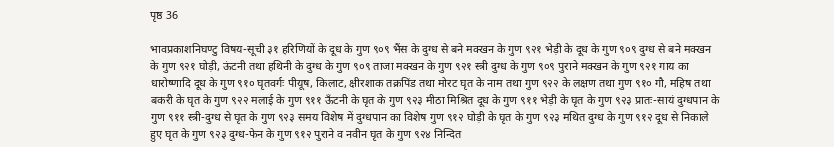पृष्ठ 36

भावप्रकाशनिघण्टु विषय-सूची ३१ हरिणियों के दूध के गुण ९०९ भैंस के दुग्ध से बने मक्खन के गुण ९२१ भेड़ी के दूध के गुण ९०९ दुग्ध से बने मक्खन के गुण ९२१ घोड़ी, ऊंटनी तथा हथिनी के दुग्ध के गुण ९०९ ताजा मक्खन के गुण ९२१ स्त्री दुग्ध के गुण ९०९ पुराने मक्खन के गुण ९२१ गाय का धारोष्णादि दूध के गुण ९१० घृतवर्गः पीयूष, किलाट, क्षीरशाक तक्रपिंड तथा मोरट घृत के नाम तथा गुण ९२२ के लक्षण तथा गुण ९१० गौ, महिष तथा बकरी के घृत के गुण ९२२ मलाई के गुण ९११ ऊँटनी के घृत के गुण ९२३ मीठा मिश्रित दूध के गुण ९११ भेड़ी के घृत के गुण ९२३ प्रातः-सायं दुग्धपान के गुण ९११ स्त्री-दुग्ध से घृत के गुण ९२३ समय विशेष में दुग्धपान का विशेष गुण ९१२ घोड़ी के घृत के गुण ९२३ मथित दुग्ध के गुण ९१२ दूध से निकाले हुए घृत के गुण ९२३ दुग्ध-फेन के गुण ९१२ पुराने व नवीन घृत के गुण ९२४ निन्दित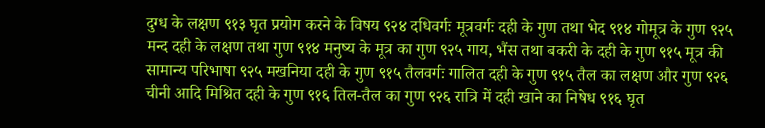दुग्ध के लक्षण ९१३ घृत प्रयोग करने के विषय ९२४ दधिवर्गः मूत्रवर्गः दही के गुण तथा भेद ९१४ गोमूत्र के गुण ९२५ मन्द दही के लक्षण तथा गुण ९१४ मनुष्य के मूत्र का गुण ९२५ गाय, भैंस तथा बकरी के दही के गुण ९१५ मूत्र की सामान्य परिभाषा ९२५ मखनिया दही के गुण ९१५ तैलवर्गः गालित दही के गुण ९१५ तैल का लक्षण और गुण ९२६ चीनी आदि मिश्रित दही के गुण ९१६ तिल-तैल का गुण ९२६ रात्रि में दही खाने का निषेध ९१६ घृत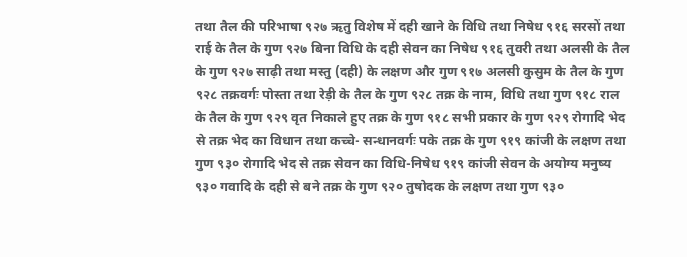तथा तैल की परिभाषा ९२७ ऋतु विशेष में दही खाने के विधि तथा निषेध ९१६ सरसों तथा राई के तैल के गुण ९२७ बिना विधि के दही सेवन का निषेध ९१६ तुवरी तथा अलसी के तैल के गुण ९२७ साढ़ी तथा मस्तु (दही) के लक्षण और गुण ९१७ अलसी कुसुम के तैल के गुण ९२८ तक्रवर्गः पोस्ता तथा रेड़ी के तैल के गुण ९२८ तक्र के नाम, विधि तथा गुण ९१८ राल के तैल के गुण ९२९ वृत निकाले हुए तक्र के गुण ९१८ सभी प्रकार के गुण ९२९ रोगादि भेद से तक्र भेद का विधान तथा कच्चे- सन्धानवर्गः पके तक्र के गुण ९१९ कांजी के लक्षण तथा गुण ९३० रोगादि भेद से तक्र सेवन का विधि-निषेध ९१९ कांजी सेवन के अयोग्य मनुष्य ९३० गवादि के दही से बने तक्र के गुण ९२० तुषोदक के लक्षण तथा गुण ९३०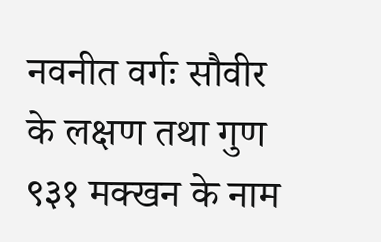नवनीत वर्गः सौवीर के लक्षण तथा गुण ९३१ मक्खन के नाम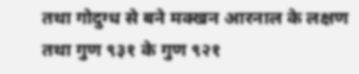तथा गोदुग्ध से बने मक्खन आरनाल के लक्षण तथा गुण ९३१ के गुण ९२१